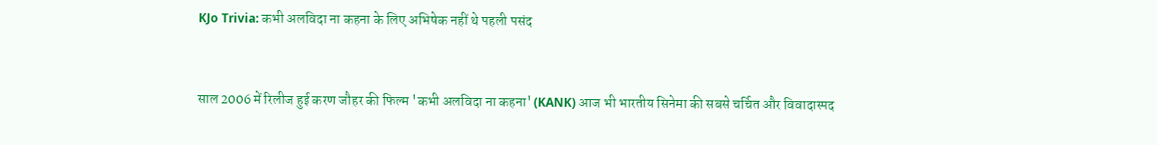KJo Trivia: कभी अलविदा ना कहना के लिए अभिषेक नहीं थे पहली पसंद


साल 2006 में रिलीज हुई करण जौहर की फिल्म 'कभी अलविदा ना कहना' (KANK) आज भी भारतीय सिनेमा की सबसे चर्चित और विवादास्पद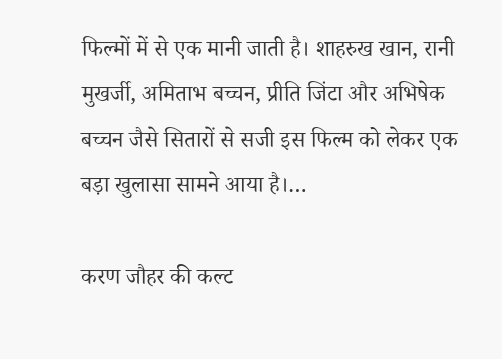फिल्मों में से एक मानी जाती है। शाहरुख खान, रानी मुखर्जी, अमिताभ बच्चन, प्रीति जिंटा और अभिषेक बच्चन जैसे सितारों से सजी इस फिल्म को लेकर एक बड़ा खुलासा सामने आया है।…

करण जौहर की कल्ट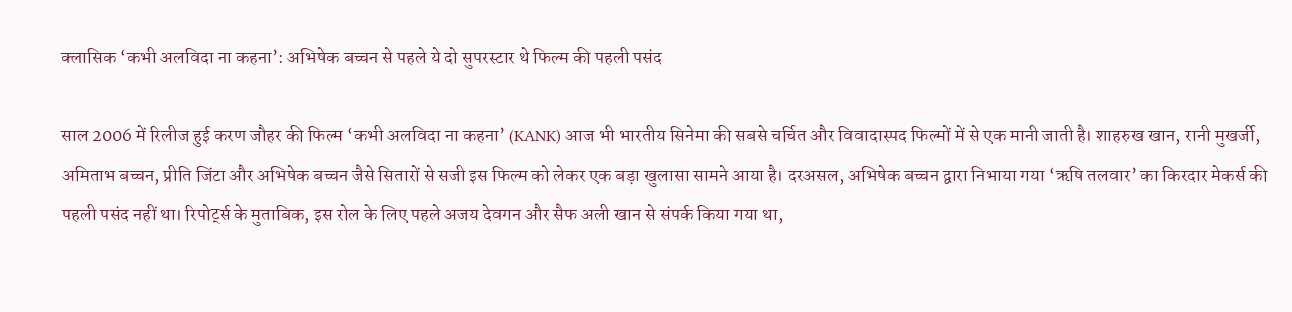क्लासिक ‘कभी अलविदा ना कहना’: अभिषेक बच्चन से पहले ये दो सुपरस्टार थे फिल्म की पहली पसंद

साल 2006 में रिलीज हुई करण जौहर की फिल्म ‘कभी अलविदा ना कहना’ (KANK) आज भी भारतीय सिनेमा की सबसे चर्चित और विवादास्पद फिल्मों में से एक मानी जाती है। शाहरुख खान, रानी मुखर्जी, अमिताभ बच्चन, प्रीति जिंटा और अभिषेक बच्चन जैसे सितारों से सजी इस फिल्म को लेकर एक बड़ा खुलासा सामने आया है। दरअसल, अभिषेक बच्चन द्वारा निभाया गया ‘ऋषि तलवार’ का किरदार मेकर्स की पहली पसंद नहीं था। रिपोर्ट्स के मुताबिक, इस रोल के लिए पहले अजय देवगन और सैफ अली खान से संपर्क किया गया था,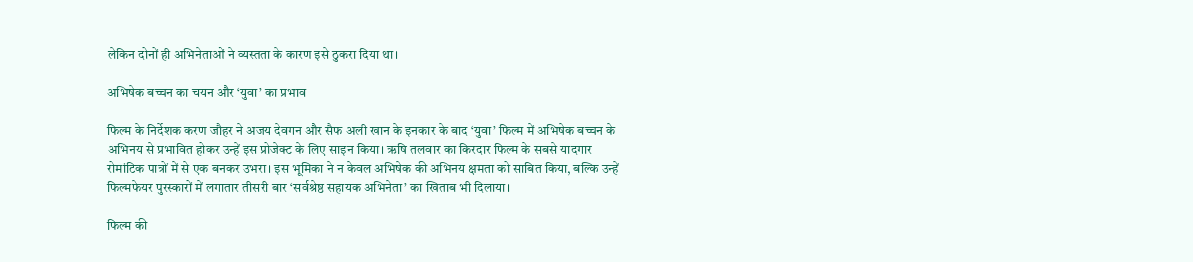लेकिन दोनों ही अभिनेताओं ने व्यस्तता के कारण इसे ठुकरा दिया था।

अभिषेक बच्चन का चयन और ‘युवा’ का प्रभाव

फिल्म के निर्देशक करण जौहर ने अजय देवगन और सैफ अली खान के इनकार के बाद ‘युवा’ फिल्म में अभिषेक बच्चन के अभिनय से प्रभावित होकर उन्हें इस प्रोजेक्ट के लिए साइन किया। ऋषि तलवार का किरदार फिल्म के सबसे यादगार रोमांटिक पात्रों में से एक बनकर उभरा। इस भूमिका ने न केवल अभिषेक की अभिनय क्षमता को साबित किया, बल्कि उन्हें फिल्मफेयर पुरस्कारों में लगातार तीसरी बार ‘सर्वश्रेष्ठ सहायक अभिनेता’ का खिताब भी दिलाया।

फिल्म की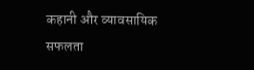कहानी और व्यावसायिक सफलता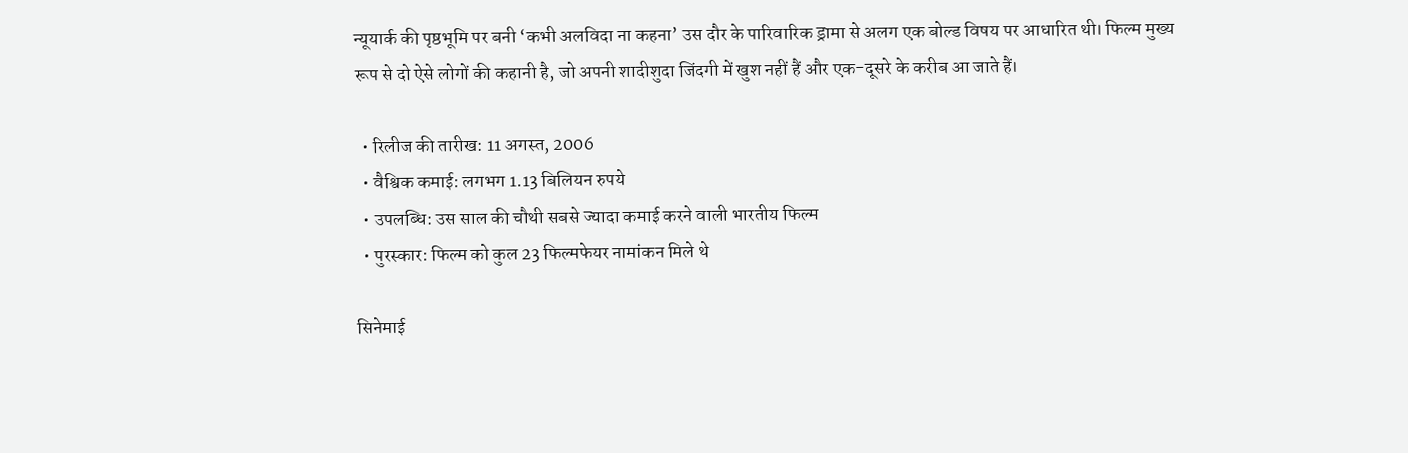न्यूयार्क की पृष्ठभूमि पर बनी ‘कभी अलविदा ना कहना’ उस दौर के पारिवारिक ड्रामा से अलग एक बोल्ड विषय पर आधारित थी। फिल्म मुख्य रूप से दो ऐसे लोगों की कहानी है, जो अपनी शादीशुदा जिंदगी में खुश नहीं हैं और एक-दूसरे के करीब आ जाते हैं।

  • रिलीज की तारीख: 11 अगस्त, 2006
  • वैश्विक कमाई: लगभग 1.13 बिलियन रुपये
  • उपलब्धि: उस साल की चौथी सबसे ज्यादा कमाई करने वाली भारतीय फिल्म
  • पुरस्कार: फिल्म को कुल 23 फिल्मफेयर नामांकन मिले थे

सिनेमाई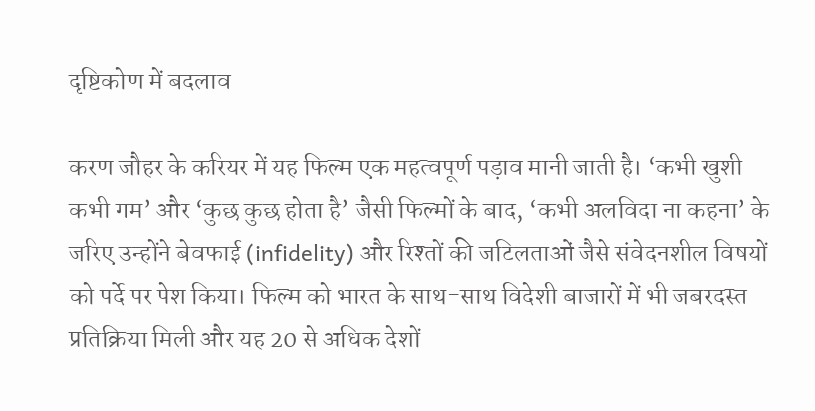दृष्टिकोण में बदलाव

करण जौहर के करियर में यह फिल्म एक महत्वपूर्ण पड़ाव मानी जाती है। ‘कभी खुशी कभी गम’ और ‘कुछ कुछ होता है’ जैसी फिल्मों के बाद, ‘कभी अलविदा ना कहना’ के जरिए उन्होंने बेवफाई (infidelity) और रिश्तों की जटिलताओं जैसे संवेदनशील विषयों को पर्दे पर पेश किया। फिल्म को भारत के साथ-साथ विदेशी बाजारों में भी जबरदस्त प्रतिक्रिया मिली और यह 20 से अधिक देशों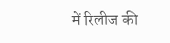में रिलीज की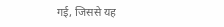गई, जिससे यह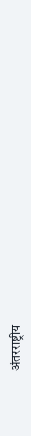अंतरराष्ट्रीय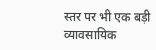स्तर पर भी एक बड़ी व्यावसायिक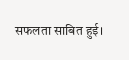सफलता साबित हुई।